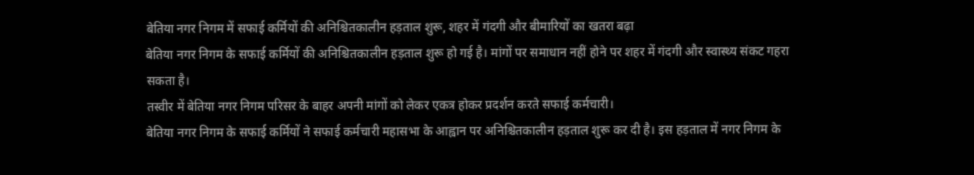बेतिया नगर निगम में सफाई कर्मियों की अनिश्चितकालीन हड़ताल शुरू, शहर में गंदगी और बीमारियों का खतरा बढ़ा
बेतिया नगर निगम के सफाई कर्मियों की अनिश्चितकालीन हड़ताल शुरू हो गई है। मांगों पर समाधान नहीं होने पर शहर में गंदगी और स्वास्थ्य संकट गहरा सकता है।
तस्वीर में बेतिया नगर निगम परिसर के बाहर अपनी मांगों को लेकर एकत्र होकर प्रदर्शन करते सफाई कर्मचारी।
बेतिया नगर निगम के सफाई कर्मियों ने सफाई कर्मचारी महासभा के आह्वान पर अनिश्चितकालीन हड़ताल शुरू कर दी है। इस हड़ताल में नगर निगम के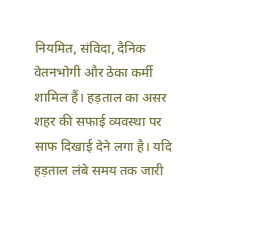नियमित, संविदा, दैनिक वेतनभोगी और ठेका कर्मी शामिल हैं। हड़ताल का असर शहर की सफाई व्यवस्था पर साफ दिखाई देने लगा है। यदि हड़ताल लंबे समय तक जारी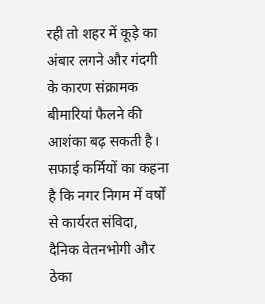रही तो शहर में कूड़े का अंबार लगने और गंदगी के कारण संक्रामक बीमारियां फैलने की आशंका बढ़ सकती है।
सफाई कर्मियों का कहना है कि नगर निगम में वर्षों से कार्यरत संविदा, दैनिक वेतनभोगी और ठेका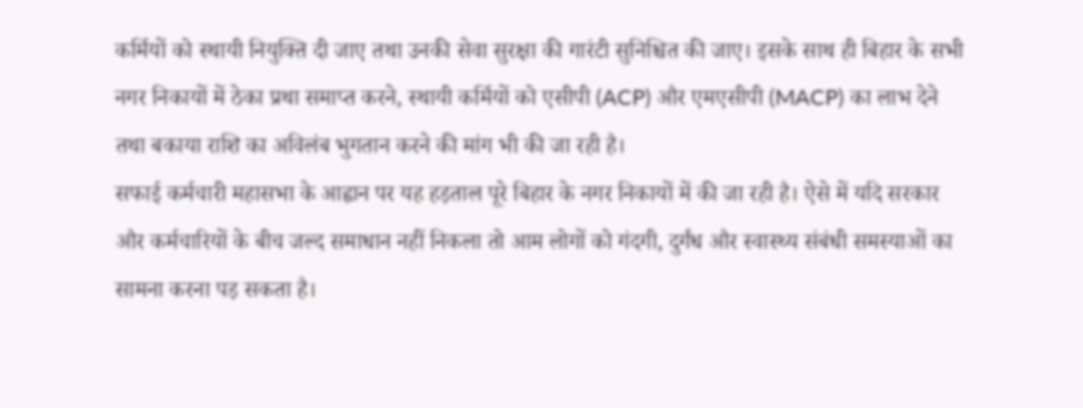कर्मियों को स्थायी नियुक्ति दी जाए तथा उनकी सेवा सुरक्षा की गारंटी सुनिश्चित की जाए। इसके साथ ही बिहार के सभी नगर निकायों में ठेका प्रथा समाप्त करने, स्थायी कर्मियों को एसीपी (ACP) और एमएसीपी (MACP) का लाभ देने तथा बकाया राशि का अविलंब भुगतान करने की मांग भी की जा रही है।
सफाई कर्मचारी महासभा के आह्वान पर यह हड़ताल पूरे बिहार के नगर निकायों में की जा रही है। ऐसे में यदि सरकार और कर्मचारियों के बीच जल्द समाधान नहीं निकला तो आम लोगों को गंदगी, दुर्गंध और स्वास्थ्य संबंधी समस्याओं का सामना करना पड़ सकता है।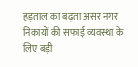हड़ताल का बढ़ता असर नगर निकायों की सफाई व्यवस्था के लिए बड़ी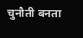चुनौती बनता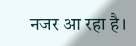नजर आ रहा है।